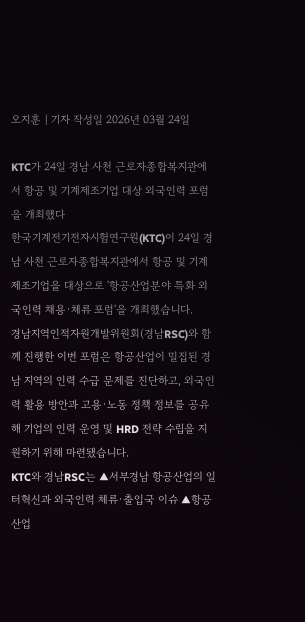오지훈 | 기자 작성일 2026년 03월 24일

KTC가 24일 경남 사천 근로자종합복지관에서 항공 및 기계제조기업 대상 외국인력 포럼을 개최했다
한국기계전기전자시험연구원(KTC)이 24일 경남 사천 근로자종합복지관에서 항공 및 기계제조기업을 대상으로 '항공산업분야 특화 외국인력 채용·체류 포럼'을 개최했습니다.
경남지역인적자원개발위원회(경남RSC)와 함께 진행한 이번 포럼은 항공산업이 밀집된 경남 지역의 인력 수급 문제를 진단하고, 외국인력 활용 방안과 고용·노동 정책 정보를 공유해 기업의 인력 운영 및 HRD 전략 수립을 지원하기 위해 마련됐습니다.
KTC와 경남RSC는 ▲서부경남 항공산업의 일터혁신과 외국인력 체류·출입국 이슈 ▲항공산업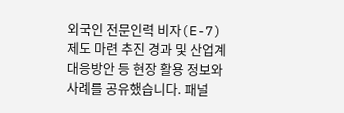외국인 전문인력 비자(E-7) 제도 마련 추진 경과 및 산업계 대응방안 등 현장 활용 정보와 사례를 공유했습니다. 패널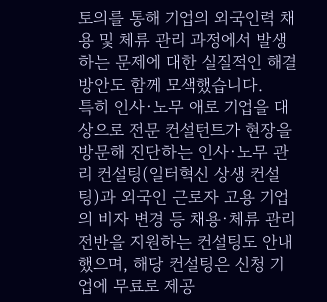토의를 통해 기업의 외국인력 채용 및 체류 관리 과정에서 발생하는 문제에 대한 실질적인 해결 방안도 함께 모색했습니다.
특히 인사·노무 애로 기업을 대상으로 전문 컨설턴트가 현장을 방문해 진단하는 인사·노무 관리 컨설팅(일터혁신 상생 컨설팅)과 외국인 근로자 고용 기업의 비자 변경 등 채용·체류 관리 전반을 지원하는 컨설팅도 안내했으며, 해당 컨설팅은 신청 기업에 무료로 제공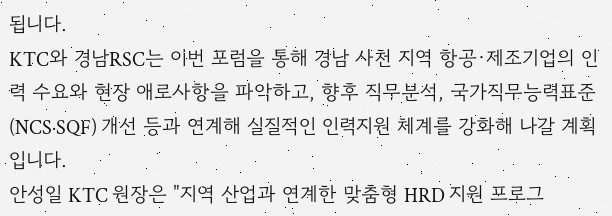됩니다.
KTC와 경남RSC는 이번 포럼을 통해 경남 사천 지역 항공·제조기업의 인력 수요와 현장 애로사항을 파악하고, 향후 직무분석, 국가직무능력표준(NCS·SQF) 개선 등과 연계해 실질적인 인력지원 체계를 강화해 나갈 계획입니다.
안성일 KTC 원장은 "지역 산업과 연계한 맞춤형 HRD 지원 프로그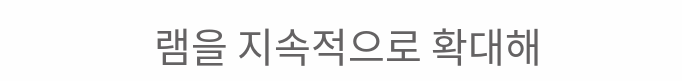램을 지속적으로 확대해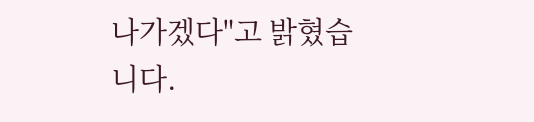나가겠다"고 밝혔습니다.